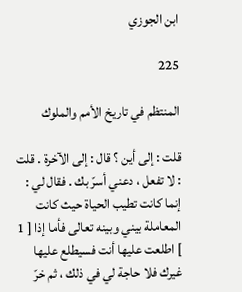ابن الجوزي

225

المنتظم في تاريخ الأمم والملوك

قلت : إلى أين ؟ قال : إلى الآخرة . قلت : لا تفعل ، دعني أسرّ بك . فقال لي : إنما كانت تطيب الحياة حيث كانت المعاملة بيني وبينه تعالى فأما إذا [ 1 ] اطلعت عليها أنت فسيطلع عليها غيرك فلا حاجة لي في ذلك ، ثم خرّ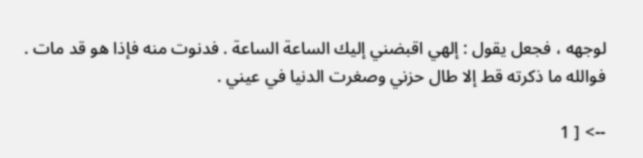لوجهه ، فجعل يقول : إلهي اقبضني إليك الساعة الساعة . فدنوت منه فإذا هو قد مات . فوالله ما ذكرته قط إلا طال حزني وصغرت الدنيا في عيني .

--> [ 1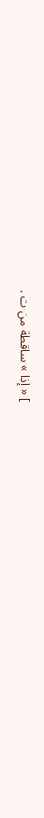] « إذا » ساقطة من ت .